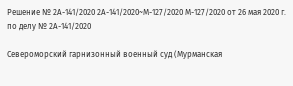Решение № 2А-141/2020 2А-141/2020~М-127/2020 М-127/2020 от 26 мая 2020 г. по делу № 2А-141/2020

Североморский гарнизонный военный суд (Мурманская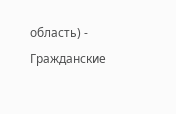область) - Гражданские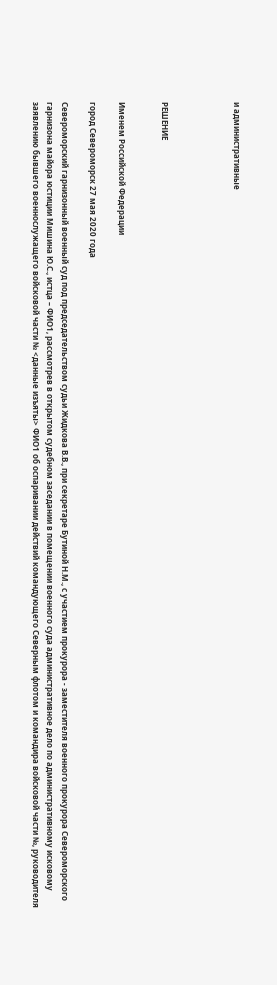и административные




РЕШЕНИЕ


Именем Российской Федерации

город Североморск 27 мая 2020 года

Североморский гарнизонный военный суд под председательством судьи Жидкова В.В., при секретаре Бутиной Н.М., с участием прокурора - заместителя военного прокурора Североморского гарнизона майора юстиции Мишина Ю.С., истца – ФИО1, рассмотрев в открытом судебном заседании в помещении военного суда административное дело по административному исковому заявлению бывшего военнослужащего войсковой части № <данные изъяты> ФИО1 об оспаривании действий командующего Северным флотом и командира войсковой части №, руководителя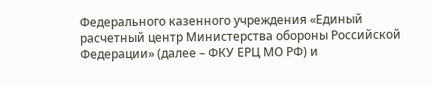Федерального казенного учреждения «Единый расчетный центр Министерства обороны Российской Федерации» (далее – ФКУ ЕРЦ МО РФ) и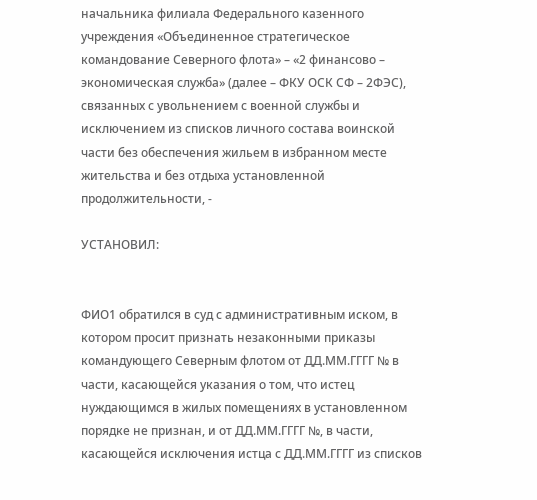начальника филиала Федерального казенного учреждения «Объединенное стратегическое командование Северного флота» – «2 финансово – экономическая служба» (далее – ФКУ ОСК СФ – 2ФЭС), связанных с увольнением с военной службы и исключением из списков личного состава воинской части без обеспечения жильем в избранном месте жительства и без отдыха установленной продолжительности, -

УСТАНОВИЛ:


ФИО1 обратился в суд с административным иском, в котором просит признать незаконными приказы командующего Северным флотом от ДД.ММ.ГГГГ № в части, касающейся указания о том, что истец нуждающимся в жилых помещениях в установленном порядке не признан, и от ДД.ММ.ГГГГ №, в части, касающейся исключения истца с ДД.ММ.ГГГГ из списков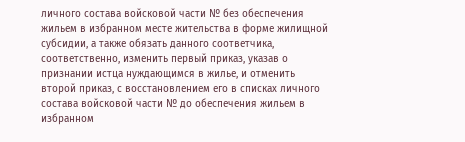личного состава войсковой части № без обеспечения жильем в избранном месте жительства в форме жилищной субсидии, а также обязать данного соответчика, соответственно, изменить первый приказ, указав о признании истца нуждающимся в жилье, и отменить второй приказ, с восстановлением его в списках личного состава войсковой части № до обеспечения жильем в избранном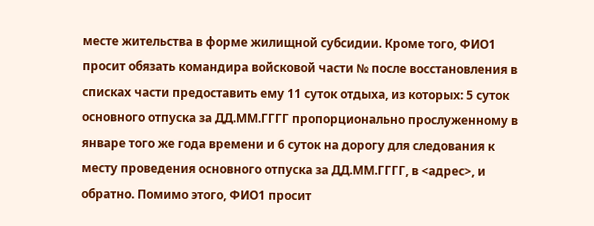месте жительства в форме жилищной субсидии. Кроме того, ФИО1 просит обязать командира войсковой части № после восстановления в списках части предоставить ему 11 суток отдыха, из которых: 5 суток основного отпуска за ДД.ММ.ГГГГ пропорционально прослуженному в январе того же года времени и 6 суток на дорогу для следования к месту проведения основного отпуска за ДД.ММ.ГГГГ, в <адрес>, и обратно. Помимо этого, ФИО1 просит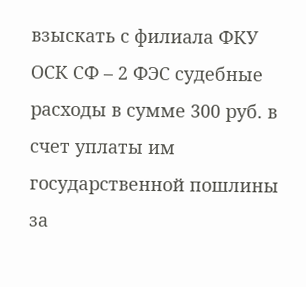взыскать с филиала ФКУ ОСК СФ – 2 ФЭС судебные расходы в сумме 300 руб. в счет уплаты им государственной пошлины за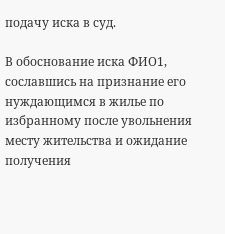подачу иска в суд.

В обоснование иска ФИО1, сославшись на признание его нуждающимся в жилье по избранному после увольнения месту жительства и ожидание получения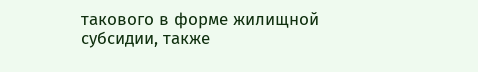такового в форме жилищной субсидии, также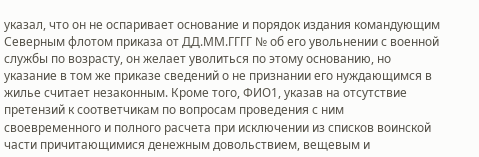указал, что он не оспаривает основание и порядок издания командующим Северным флотом приказа от ДД.ММ.ГГГГ № об его увольнении с военной службы по возрасту, он желает уволиться по этому основанию, но указание в том же приказе сведений о не признании его нуждающимся в жилье считает незаконным. Кроме того, ФИО1, указав на отсутствие претензий к соответчикам по вопросам проведения с ним своевременного и полного расчета при исключении из списков воинской части причитающимися денежным довольствием, вещевым и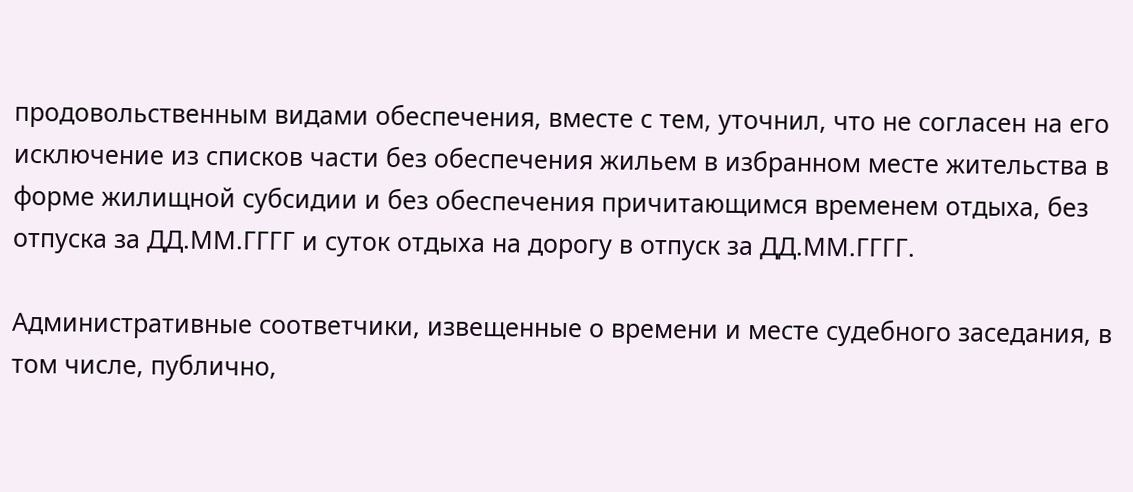продовольственным видами обеспечения, вместе с тем, уточнил, что не согласен на его исключение из списков части без обеспечения жильем в избранном месте жительства в форме жилищной субсидии и без обеспечения причитающимся временем отдыха, без отпуска за ДД.ММ.ГГГГ и суток отдыха на дорогу в отпуск за ДД.ММ.ГГГГ.

Административные соответчики, извещенные о времени и месте судебного заседания, в том числе, публично,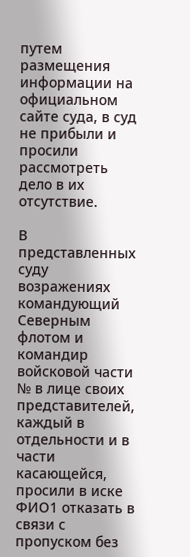путем размещения информации на официальном сайте суда, в суд не прибыли и просили рассмотреть дело в их отсутствие.

В представленных суду возражениях командующий Северным флотом и командир войсковой части № в лице своих представителей, каждый в отдельности и в части касающейся, просили в иске ФИО1 отказать в связи с пропуском без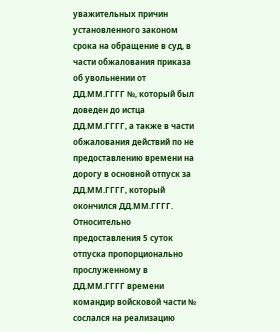уважительных причин установленного законом срока на обращение в суд, в части обжалования приказа об увольнении от ДД.ММ.ГГГГ №, который был доведен до истца ДД.ММ.ГГГГ, а также в части обжалования действий по не предоставлению времени на дорогу в основной отпуск за ДД.ММ.ГГГГ, который окончился ДД.ММ.ГГГГ. Относительно предоставления 5 суток отпуска пропорционально прослуженному в ДД.ММ.ГГГГ времени командир войсковой части № сослался на реализацию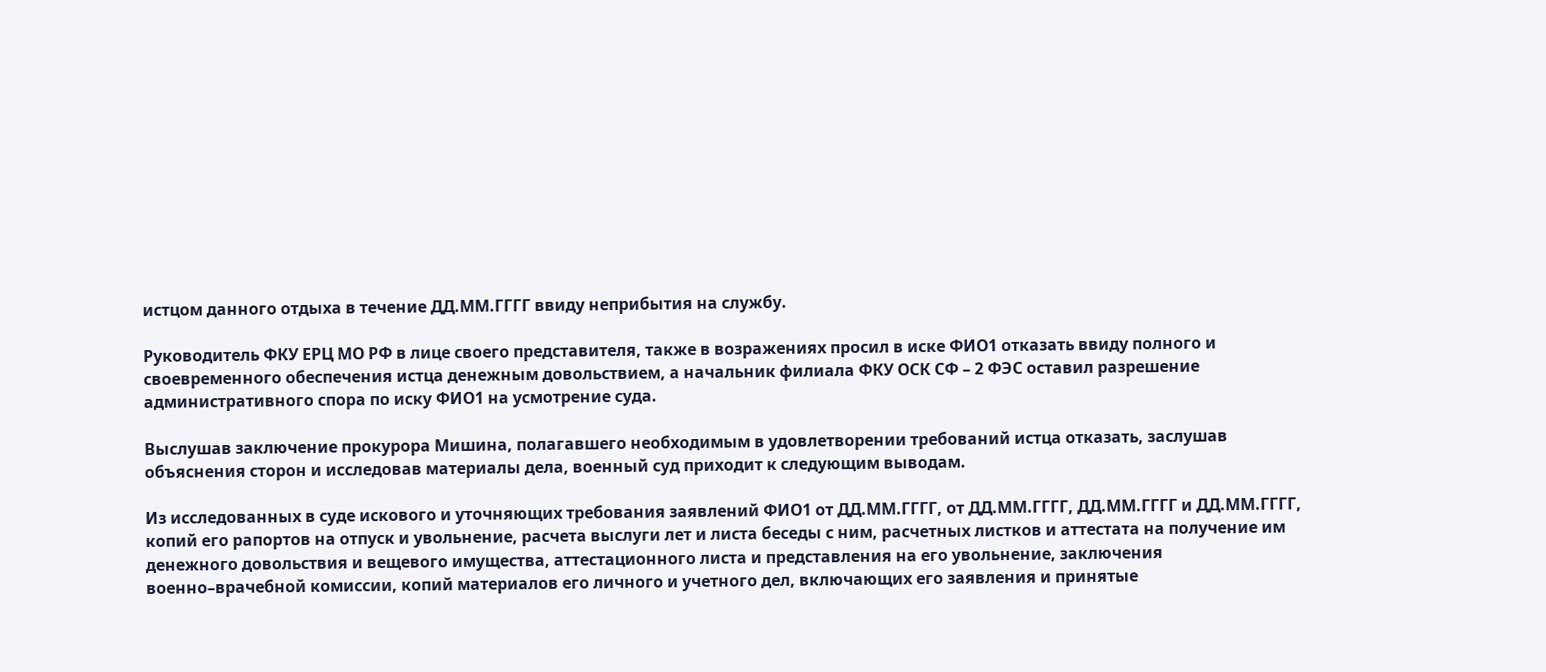истцом данного отдыха в течение ДД.ММ.ГГГГ ввиду неприбытия на службу.

Руководитель ФКУ ЕРЦ МО РФ в лице своего представителя, также в возражениях просил в иске ФИО1 отказать ввиду полного и своевременного обеспечения истца денежным довольствием, а начальник филиала ФКУ ОСК СФ – 2 ФЭС оставил разрешение административного спора по иску ФИО1 на усмотрение суда.

Выслушав заключение прокурора Мишина, полагавшего необходимым в удовлетворении требований истца отказать, заслушав объяснения сторон и исследовав материалы дела, военный суд приходит к следующим выводам.

Из исследованных в суде искового и уточняющих требования заявлений ФИО1 от ДД.ММ.ГГГГ, от ДД.ММ.ГГГГ, ДД.ММ.ГГГГ и ДД.ММ.ГГГГ, копий его рапортов на отпуск и увольнение, расчета выслуги лет и листа беседы с ним, расчетных листков и аттестата на получение им денежного довольствия и вещевого имущества, аттестационного листа и представления на его увольнение, заключения военно–врачебной комиссии, копий материалов его личного и учетного дел, включающих его заявления и принятые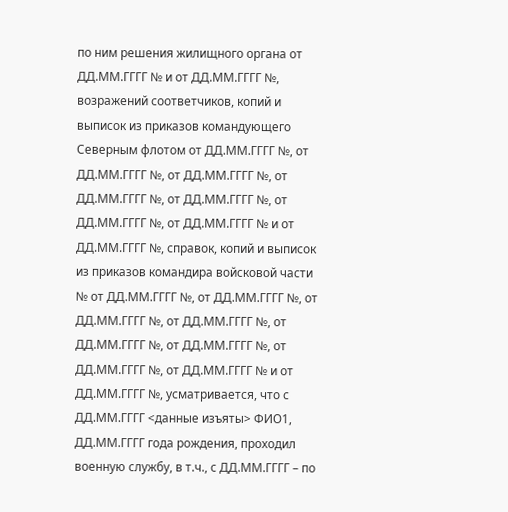по ним решения жилищного органа от ДД.ММ.ГГГГ № и от ДД.ММ.ГГГГ №, возражений соответчиков, копий и выписок из приказов командующего Северным флотом от ДД.ММ.ГГГГ №, от ДД.ММ.ГГГГ №, от ДД.ММ.ГГГГ №, от ДД.ММ.ГГГГ №, от ДД.ММ.ГГГГ №, от ДД.ММ.ГГГГ №, от ДД.ММ.ГГГГ № и от ДД.ММ.ГГГГ №, справок, копий и выписок из приказов командира войсковой части № от ДД.ММ.ГГГГ №, от ДД.ММ.ГГГГ №, от ДД.ММ.ГГГГ №, от ДД.ММ.ГГГГ №, от ДД.ММ.ГГГГ №, от ДД.ММ.ГГГГ №, от ДД.ММ.ГГГГ №, от ДД.ММ.ГГГГ № и от ДД.ММ.ГГГГ №, усматривается, что с ДД.ММ.ГГГГ <данные изъяты> ФИО1, ДД.ММ.ГГГГ года рождения, проходил военную службу, в т.ч., с ДД.ММ.ГГГГ – по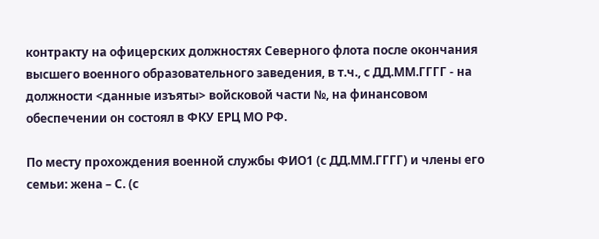контракту на офицерских должностях Северного флота после окончания высшего военного образовательного заведения, в т.ч., с ДД.ММ.ГГГГ - на должности <данные изъяты> войсковой части №, на финансовом обеспечении он состоял в ФКУ ЕРЦ МО РФ.

По месту прохождения военной службы ФИО1 (с ДД.ММ.ГГГГ) и члены его семьи: жена – С. (с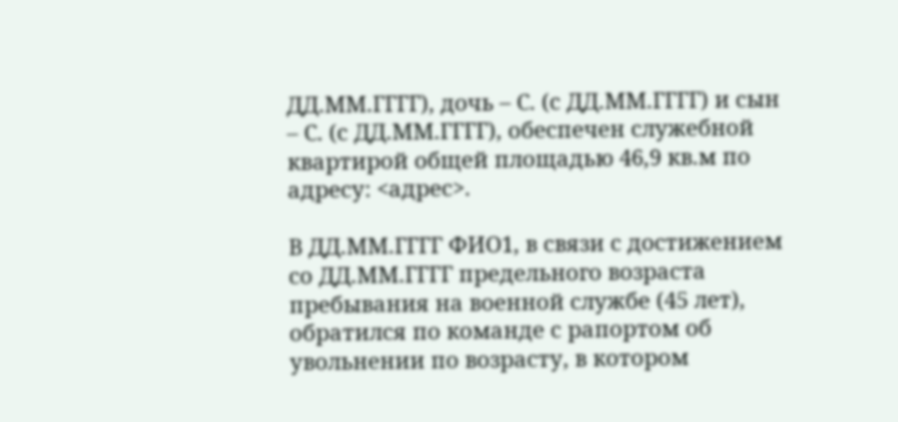ДД.ММ.ГГГГ), дочь – С. (с ДД.ММ.ГГГГ) и сын – С. (с ДД.ММ.ГГГГ), обеспечен служебной квартирой общей площадью 46,9 кв.м по адресу: <адрес>.

В ДД.ММ.ГГГГ ФИО1, в связи с достижением со ДД.ММ.ГГГГ предельного возраста пребывания на военной службе (45 лет), обратился по команде с рапортом об увольнении по возрасту, в котором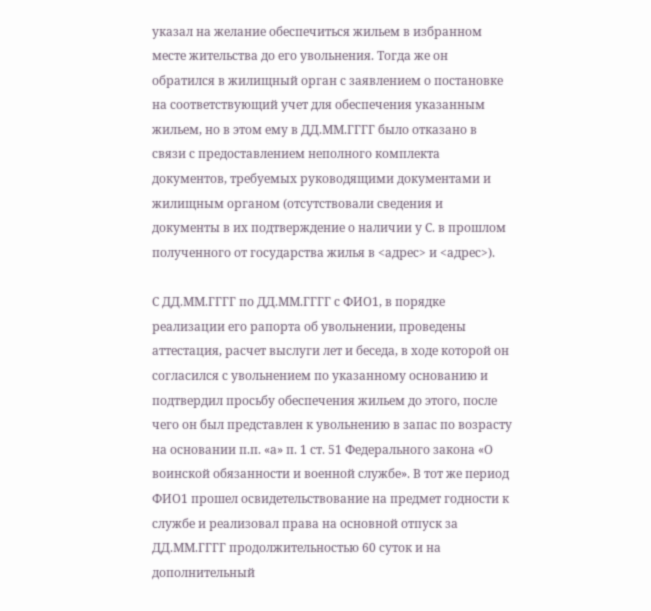указал на желание обеспечиться жильем в избранном месте жительства до его увольнения. Тогда же он обратился в жилищный орган с заявлением о постановке на соответствующий учет для обеспечения указанным жильем, но в этом ему в ДД.ММ.ГГГГ было отказано в связи с предоставлением неполного комплекта документов, требуемых руководящими документами и жилищным органом (отсутствовали сведения и документы в их подтверждение о наличии у С. в прошлом полученного от государства жилья в <адрес> и <адрес>).

С ДД.ММ.ГГГГ по ДД.ММ.ГГГГ с ФИО1, в порядке реализации его рапорта об увольнении, проведены аттестация, расчет выслуги лет и беседа, в ходе которой он согласился с увольнением по указанному основанию и подтвердил просьбу обеспечения жильем до этого, после чего он был представлен к увольнению в запас по возрасту на основании п.п. «а» п. 1 ст. 51 Федерального закона «О воинской обязанности и военной службе». В тот же период ФИО1 прошел освидетельствование на предмет годности к службе и реализовал права на основной отпуск за ДД.ММ.ГГГГ продолжительностью 60 суток и на дополнительный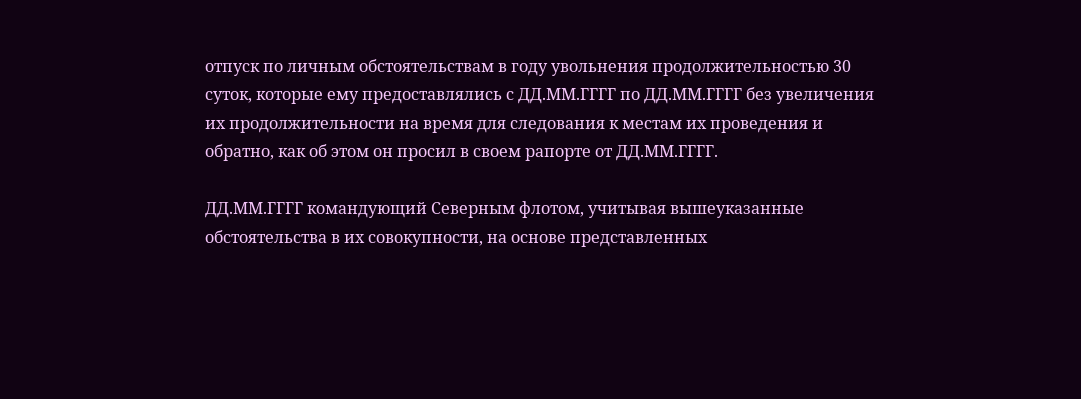отпуск по личным обстоятельствам в году увольнения продолжительностью 30 суток, которые ему предоставлялись с ДД.ММ.ГГГГ по ДД.ММ.ГГГГ без увеличения их продолжительности на время для следования к местам их проведения и обратно, как об этом он просил в своем рапорте от ДД.ММ.ГГГГ.

ДД.ММ.ГГГГ командующий Северным флотом, учитывая вышеуказанные обстоятельства в их совокупности, на основе представленных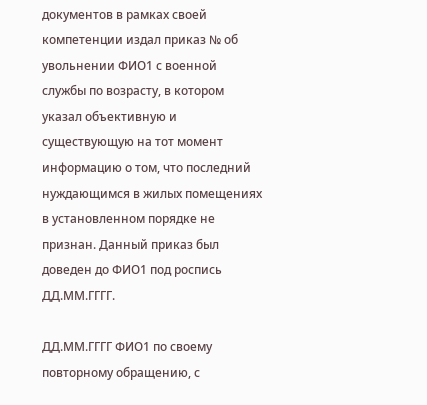документов в рамках своей компетенции издал приказ № об увольнении ФИО1 с военной службы по возрасту, в котором указал объективную и существующую на тот момент информацию о том, что последний нуждающимся в жилых помещениях в установленном порядке не признан. Данный приказ был доведен до ФИО1 под роспись ДД.ММ.ГГГГ.

ДД.ММ.ГГГГ ФИО1 по своему повторному обращению, с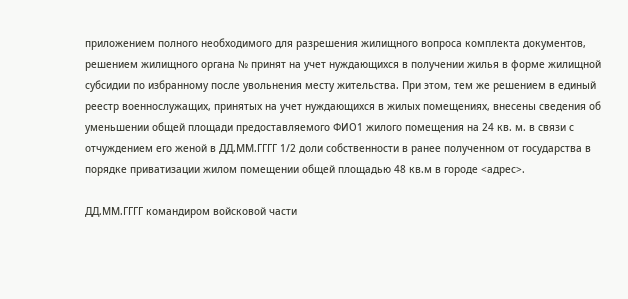приложением полного необходимого для разрешения жилищного вопроса комплекта документов, решением жилищного органа № принят на учет нуждающихся в получении жилья в форме жилищной субсидии по избранному после увольнения месту жительства. При этом, тем же решением в единый реестр военнослужащих, принятых на учет нуждающихся в жилых помещениях, внесены сведения об уменьшении общей площади предоставляемого ФИО1 жилого помещения на 24 кв. м. в связи с отчуждением его женой в ДД.ММ.ГГГГ 1/2 доли собственности в ранее полученном от государства в порядке приватизации жилом помещении общей площадью 48 кв.м в городе <адрес>.

ДД.ММ.ГГГГ командиром войсковой части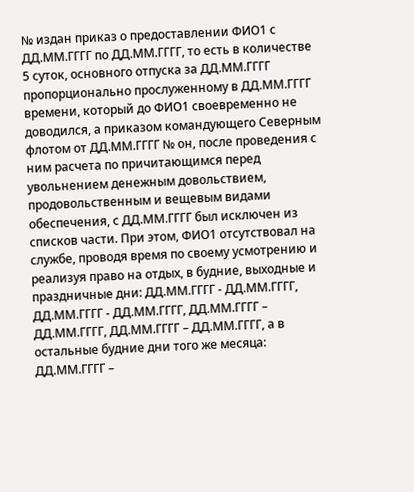№ издан приказ о предоставлении ФИО1 с ДД.ММ.ГГГГ по ДД.ММ.ГГГГ, то есть в количестве 5 суток, основного отпуска за ДД.ММ.ГГГГ пропорционально прослуженному в ДД.ММ.ГГГГ времени, который до ФИО1 своевременно не доводился, а приказом командующего Северным флотом от ДД.ММ.ГГГГ № он, после проведения с ним расчета по причитающимся перед увольнением денежным довольствием, продовольственным и вещевым видами обеспечения, с ДД.ММ.ГГГГ был исключен из списков части. При этом, ФИО1 отсутствовал на службе, проводя время по своему усмотрению и реализуя право на отдых, в будние, выходные и праздничные дни: ДД.ММ.ГГГГ - ДД.ММ.ГГГГ, ДД.ММ.ГГГГ - ДД.ММ.ГГГГ, ДД.ММ.ГГГГ – ДД.ММ.ГГГГ, ДД.ММ.ГГГГ – ДД.ММ.ГГГГ, а в остальные будние дни того же месяца: ДД.ММ.ГГГГ –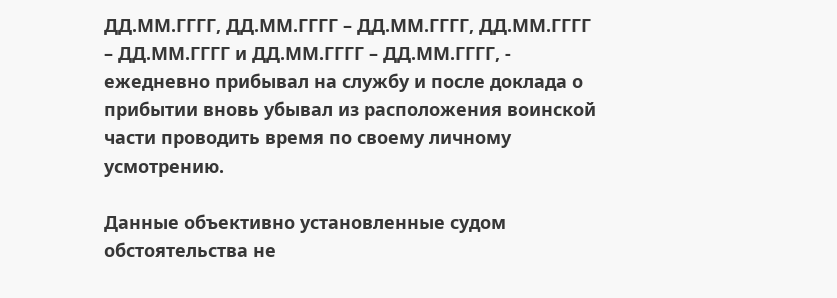ДД.ММ.ГГГГ, ДД.ММ.ГГГГ – ДД.ММ.ГГГГ, ДД.ММ.ГГГГ – ДД.ММ.ГГГГ и ДД.ММ.ГГГГ – ДД.ММ.ГГГГ, - ежедневно прибывал на службу и после доклада о прибытии вновь убывал из расположения воинской части проводить время по своему личному усмотрению.

Данные объективно установленные судом обстоятельства не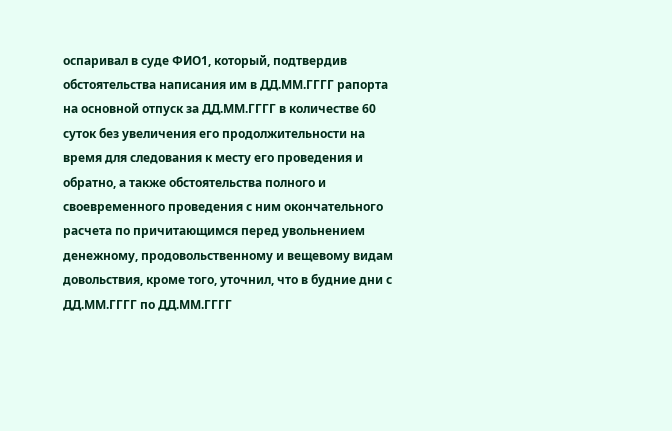оспаривал в суде ФИО1, который, подтвердив обстоятельства написания им в ДД.ММ.ГГГГ рапорта на основной отпуск за ДД.ММ.ГГГГ в количестве 60 суток без увеличения его продолжительности на время для следования к месту его проведения и обратно, а также обстоятельства полного и своевременного проведения с ним окончательного расчета по причитающимся перед увольнением денежному, продовольственному и вещевому видам довольствия, кроме того, уточнил, что в будние дни с ДД.ММ.ГГГГ по ДД.ММ.ГГГГ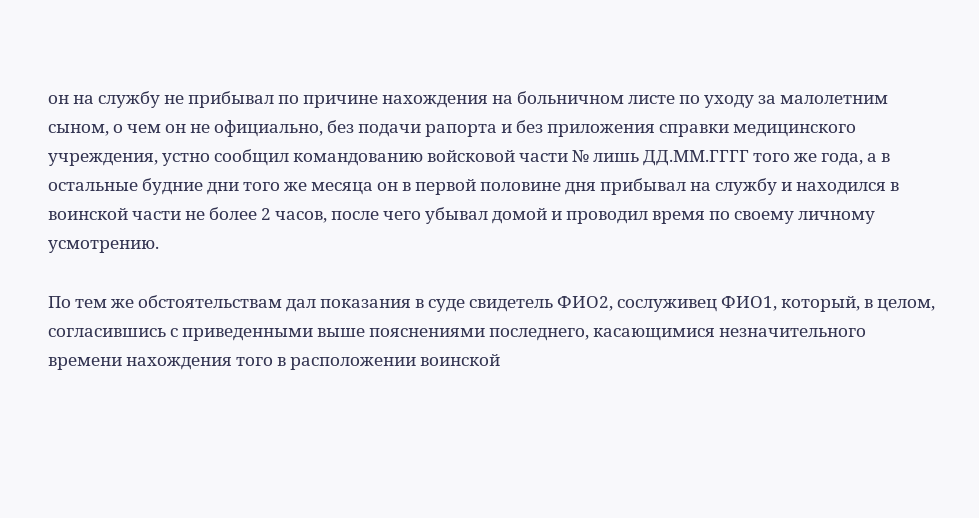он на службу не прибывал по причине нахождения на больничном листе по уходу за малолетним сыном, о чем он не официально, без подачи рапорта и без приложения справки медицинского учреждения, устно сообщил командованию войсковой части № лишь ДД.ММ.ГГГГ того же года, а в остальные будние дни того же месяца он в первой половине дня прибывал на службу и находился в воинской части не более 2 часов, после чего убывал домой и проводил время по своему личному усмотрению.

По тем же обстоятельствам дал показания в суде свидетель ФИО2, сослуживец ФИО1, который, в целом, согласившись с приведенными выше пояснениями последнего, касающимися незначительного времени нахождения того в расположении воинской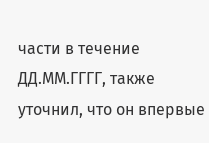части в течение ДД.ММ.ГГГГ, также уточнил, что он впервые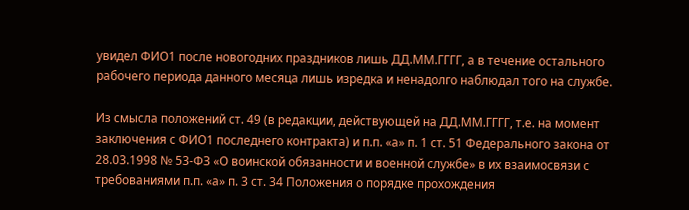увидел ФИО1 после новогодних праздников лишь ДД.ММ.ГГГГ, а в течение остального рабочего периода данного месяца лишь изредка и ненадолго наблюдал того на службе.

Из смысла положений ст. 49 (в редакции, действующей на ДД.ММ.ГГГГ, т.е. на момент заключения с ФИО1 последнего контракта) и п.п. «а» п. 1 ст. 51 Федерального закона от 28.03.1998 № 53-ФЗ «О воинской обязанности и военной службе» в их взаимосвязи с требованиями п.п. «а» п. 3 ст. 34 Положения о порядке прохождения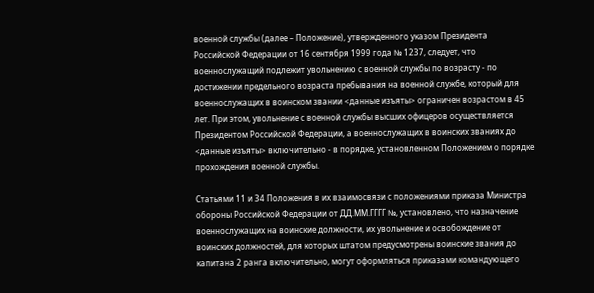военной службы (далее – Положение), утвержденного указом Президента Российской Федерации от 16 сентября 1999 года № 1237, следует, что военнослужащий подлежит увольнению с военной службы по возрасту - по достижении предельного возраста пребывания на военной службе, который для военнослужащих в воинском звании <данные изъяты> ограничен возрастом в 45 лет. При этом, увольнение с военной службы высших офицеров осуществляется Президентом Российской Федерации, а военнослужащих в воинских званиях до <данные изъяты> включительно - в порядке, установленном Положением о порядке прохождения военной службы.

Статьями 11 и 34 Положения в их взаимосвязи с положениями приказа Министра обороны Российской Федерации от ДД.ММ.ГГГГ №, установлено, что назначение военнослужащих на воинские должности, их увольнение и освобождение от воинских должностей, для которых штатом предусмотрены воинские звания до капитана 2 ранга включительно, могут оформляться приказами командующего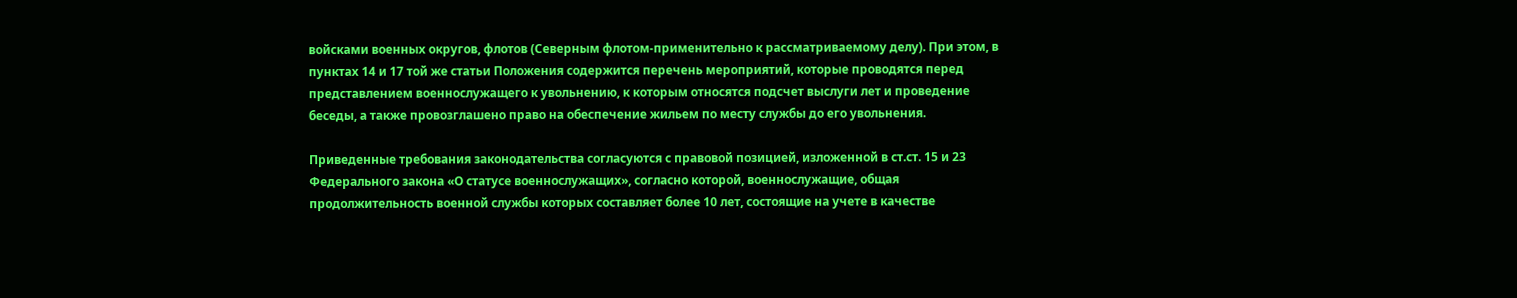войсками военных округов, флотов (Северным флотом-применительно к рассматриваемому делу). При этом, в пунктах 14 и 17 той же статьи Положения содержится перечень мероприятий, которые проводятся перед представлением военнослужащего к увольнению, к которым относятся подсчет выслуги лет и проведение беседы, а также провозглашено право на обеспечение жильем по месту службы до его увольнения.

Приведенные требования законодательства согласуются с правовой позицией, изложенной в ст.ст. 15 и 23 Федерального закона «О статусе военнослужащих», согласно которой, военнослужащие, общая продолжительность военной службы которых составляет более 10 лет, состоящие на учете в качестве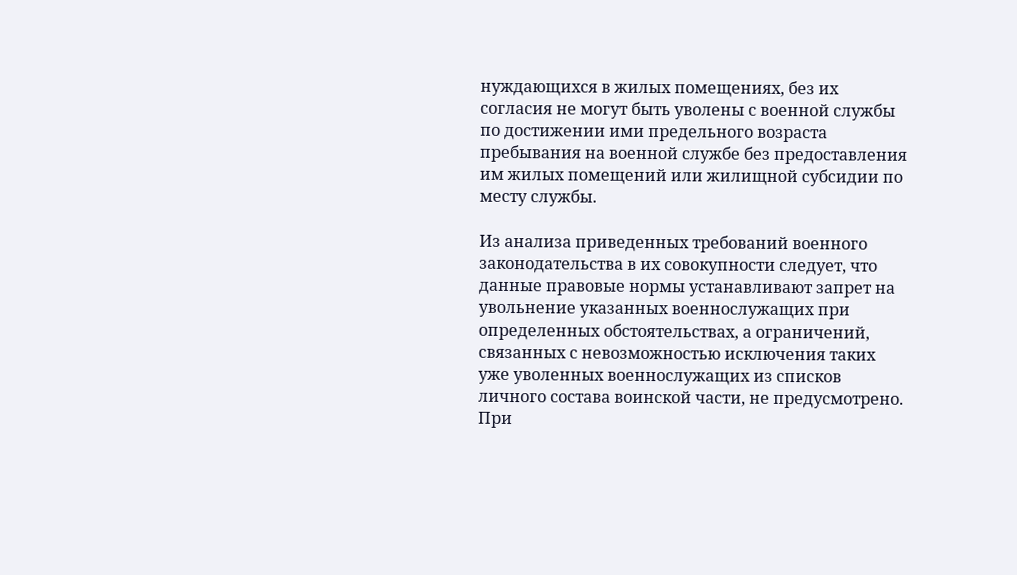нуждающихся в жилых помещениях, без их согласия не могут быть уволены с военной службы по достижении ими предельного возраста пребывания на военной службе без предоставления им жилых помещений или жилищной субсидии по месту службы.

Из анализа приведенных требований военного законодательства в их совокупности следует, что данные правовые нормы устанавливают запрет на увольнение указанных военнослужащих при определенных обстоятельствах, а ограничений, связанных с невозможностью исключения таких уже уволенных военнослужащих из списков личного состава воинской части, не предусмотрено. При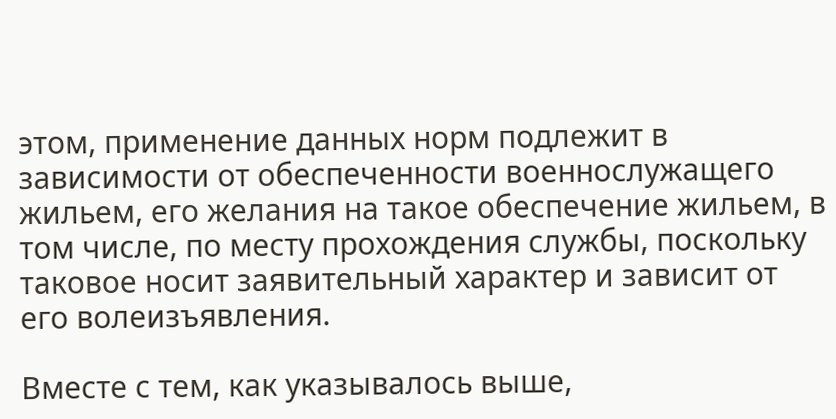этом, применение данных норм подлежит в зависимости от обеспеченности военнослужащего жильем, его желания на такое обеспечение жильем, в том числе, по месту прохождения службы, поскольку таковое носит заявительный характер и зависит от его волеизъявления.

Вместе с тем, как указывалось выше,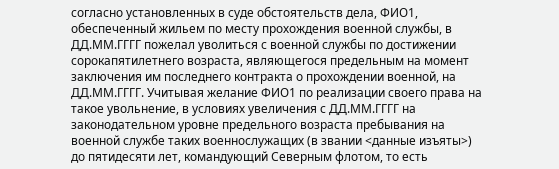согласно установленных в суде обстоятельств дела, ФИО1, обеспеченный жильем по месту прохождения военной службы, в ДД.ММ.ГГГГ пожелал уволиться с военной службы по достижении сорокапятилетнего возраста, являющегося предельным на момент заключения им последнего контракта о прохождении военной, на ДД.ММ.ГГГГ. Учитывая желание ФИО1 по реализации своего права на такое увольнение, в условиях увеличения с ДД.ММ.ГГГГ на законодательном уровне предельного возраста пребывания на военной службе таких военнослужащих (в звании <данные изъяты>) до пятидесяти лет, командующий Северным флотом, то есть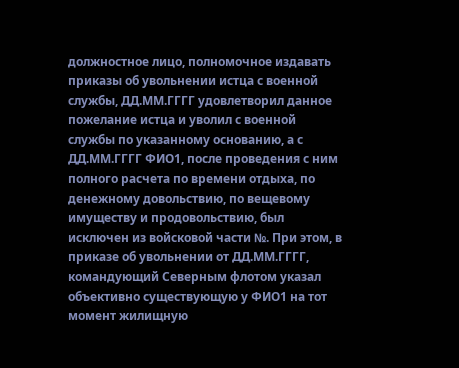должностное лицо, полномочное издавать приказы об увольнении истца с военной службы, ДД.ММ.ГГГГ удовлетворил данное пожелание истца и уволил с военной службы по указанному основанию, а с ДД.ММ.ГГГГ ФИО1, после проведения с ним полного расчета по времени отдыха, по денежному довольствию, по вещевому имуществу и продовольствию, был исключен из войсковой части №. При этом, в приказе об увольнении от ДД.ММ.ГГГГ, командующий Северным флотом указал объективно существующую у ФИО1 на тот момент жилищную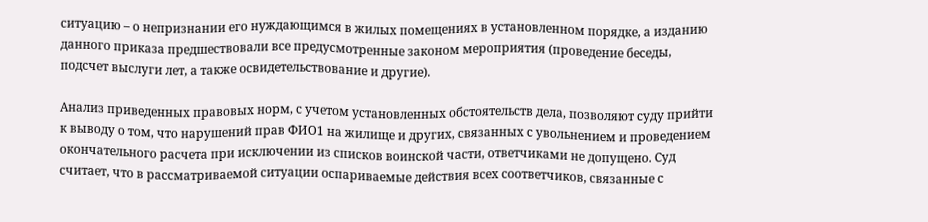ситуацию – о непризнании его нуждающимся в жилых помещениях в установленном порядке, а изданию данного приказа предшествовали все предусмотренные законом мероприятия (проведение беседы, подсчет выслуги лет, а также освидетельствование и другие).

Анализ приведенных правовых норм, с учетом установленных обстоятельств дела, позволяют суду прийти к выводу о том, что нарушений прав ФИО1 на жилище и других, связанных с увольнением и проведением окончательного расчета при исключении из списков воинской части, ответчиками не допущено. Суд считает, что в рассматриваемой ситуации оспариваемые действия всех соответчиков, связанные с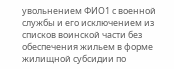увольнением ФИО1 с военной службы и его исключением из списков воинской части без обеспечения жильем в форме жилищной субсидии по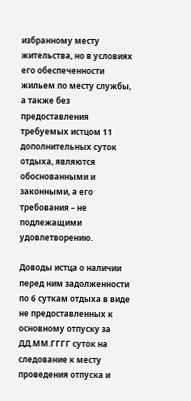избранному месту жительства, но в условиях его обеспеченности жильем по месту службы, а также без предоставления требуемых истцом 11 дополнительных суток отдыха, являются обоснованными и законными, а его требования – не подлежащими удовлетворению.

Доводы истца о наличии перед ним задолженности по 6 суткам отдыха в виде не предоставленных к основному отпуску за ДД.ММ.ГГГГ суток на следование к месту проведения отпуска и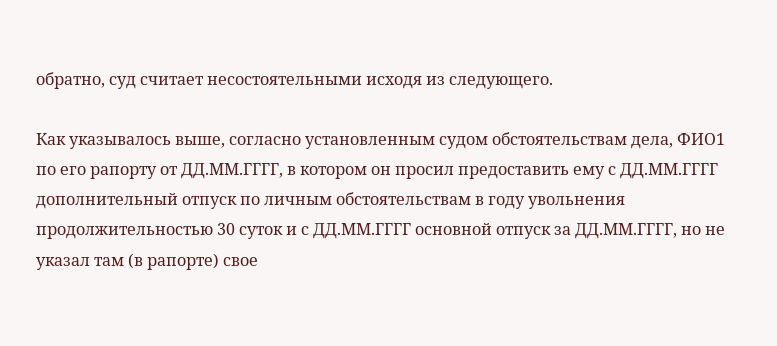обратно, суд считает несостоятельными исходя из следующего.

Как указывалось выше, согласно установленным судом обстоятельствам дела, ФИО1 по его рапорту от ДД.ММ.ГГГГ, в котором он просил предоставить ему с ДД.ММ.ГГГГ дополнительный отпуск по личным обстоятельствам в году увольнения продолжительностью 30 суток и с ДД.ММ.ГГГГ основной отпуск за ДД.ММ.ГГГГ, но не указал там (в рапорте) свое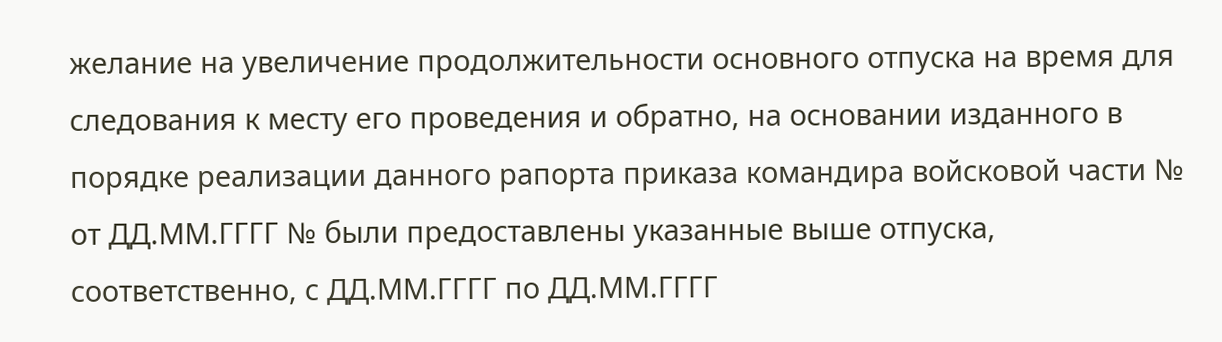желание на увеличение продолжительности основного отпуска на время для следования к месту его проведения и обратно, на основании изданного в порядке реализации данного рапорта приказа командира войсковой части № от ДД.ММ.ГГГГ № были предоставлены указанные выше отпуска, соответственно, с ДД.ММ.ГГГГ по ДД.ММ.ГГГГ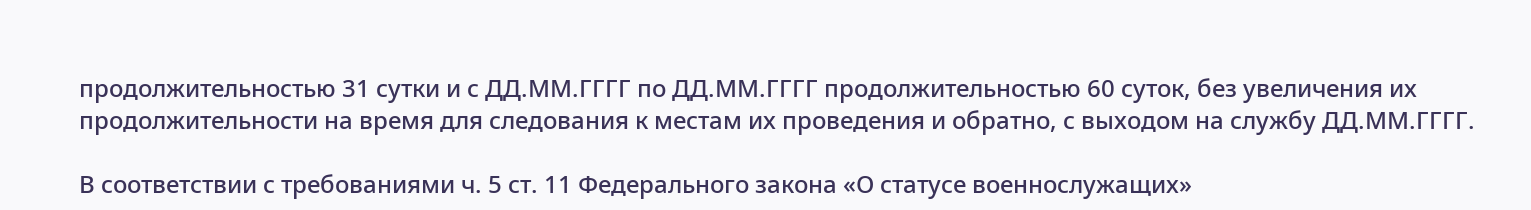продолжительностью 31 сутки и с ДД.ММ.ГГГГ по ДД.ММ.ГГГГ продолжительностью 60 суток, без увеличения их продолжительности на время для следования к местам их проведения и обратно, с выходом на службу ДД.ММ.ГГГГ.

В соответствии с требованиями ч. 5 ст. 11 Федерального закона «О статусе военнослужащих»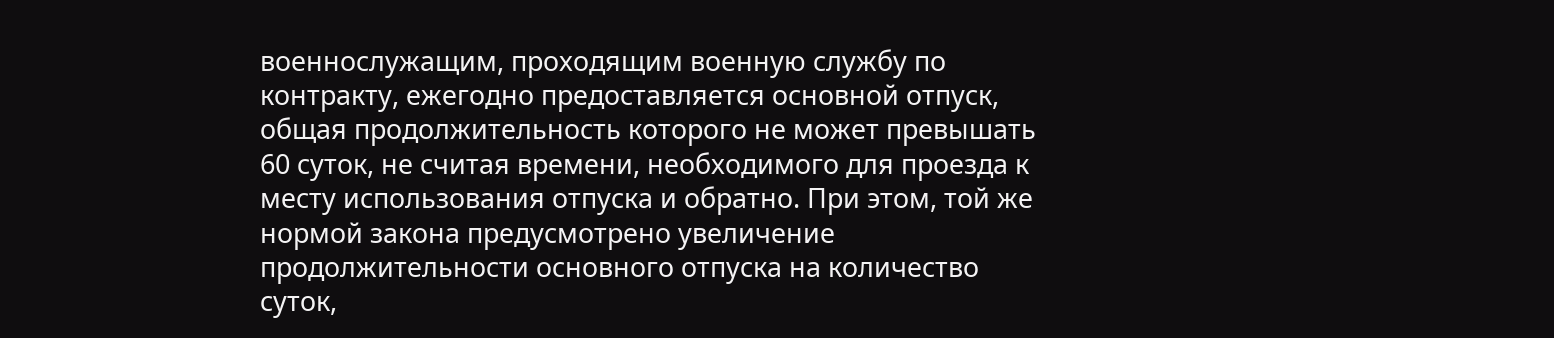военнослужащим, проходящим военную службу по контракту, ежегодно предоставляется основной отпуск, общая продолжительность которого не может превышать 60 суток, не считая времени, необходимого для проезда к месту использования отпуска и обратно. При этом, той же нормой закона предусмотрено увеличение продолжительности основного отпуска на количество суток,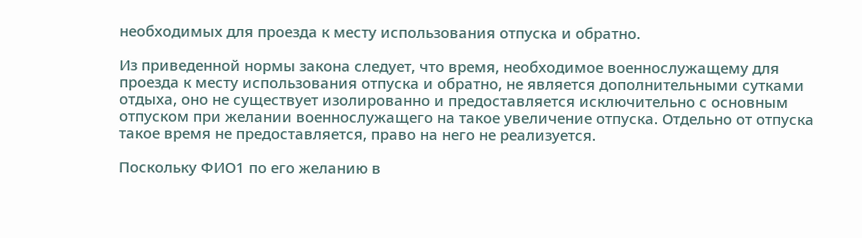необходимых для проезда к месту использования отпуска и обратно.

Из приведенной нормы закона следует, что время, необходимое военнослужащему для проезда к месту использования отпуска и обратно, не является дополнительными сутками отдыха, оно не существует изолированно и предоставляется исключительно с основным отпуском при желании военнослужащего на такое увеличение отпуска. Отдельно от отпуска такое время не предоставляется, право на него не реализуется.

Поскольку ФИО1 по его желанию в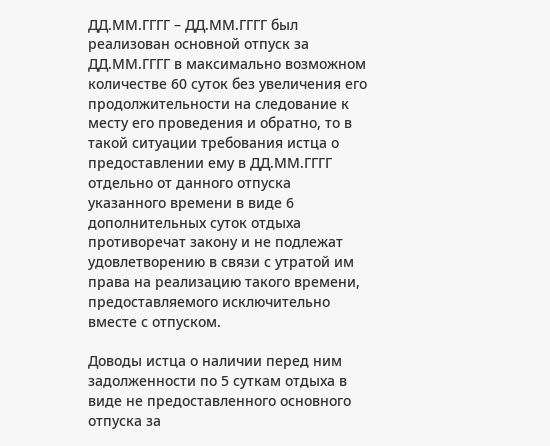ДД.ММ.ГГГГ – ДД.ММ.ГГГГ был реализован основной отпуск за ДД.ММ.ГГГГ в максимально возможном количестве 60 суток без увеличения его продолжительности на следование к месту его проведения и обратно, то в такой ситуации требования истца о предоставлении ему в ДД.ММ.ГГГГ отдельно от данного отпуска указанного времени в виде 6 дополнительных суток отдыха противоречат закону и не подлежат удовлетворению в связи с утратой им права на реализацию такого времени, предоставляемого исключительно вместе с отпуском.

Доводы истца о наличии перед ним задолженности по 5 суткам отдыха в виде не предоставленного основного отпуска за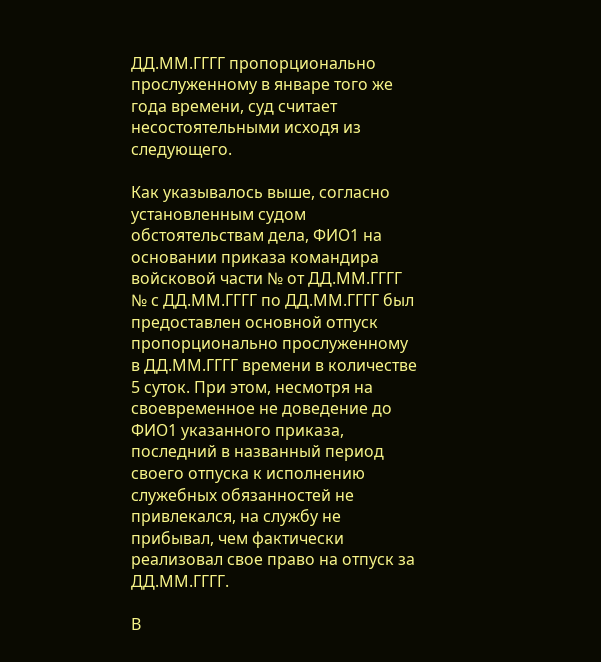ДД.ММ.ГГГГ пропорционально прослуженному в январе того же года времени, суд считает несостоятельными исходя из следующего.

Как указывалось выше, согласно установленным судом обстоятельствам дела, ФИО1 на основании приказа командира войсковой части № от ДД.ММ.ГГГГ № с ДД.ММ.ГГГГ по ДД.ММ.ГГГГ был предоставлен основной отпуск пропорционально прослуженному в ДД.ММ.ГГГГ времени в количестве 5 суток. При этом, несмотря на своевременное не доведение до ФИО1 указанного приказа, последний в названный период своего отпуска к исполнению служебных обязанностей не привлекался, на службу не прибывал, чем фактически реализовал свое право на отпуск за ДД.ММ.ГГГГ.

В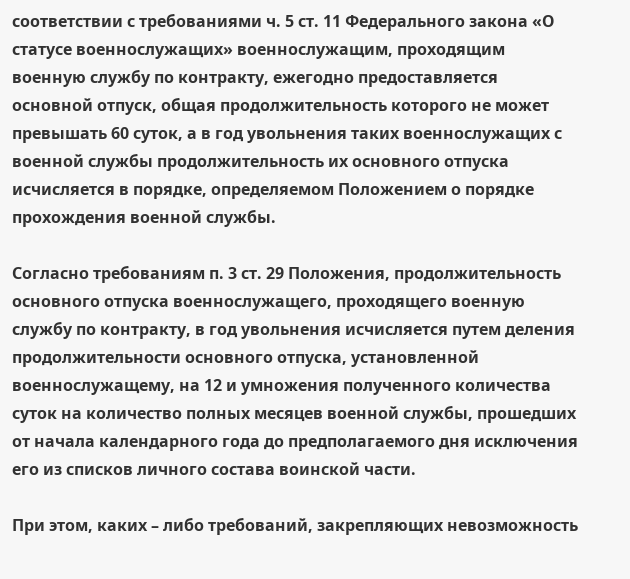соответствии с требованиями ч. 5 ст. 11 Федерального закона «О статусе военнослужащих» военнослужащим, проходящим военную службу по контракту, ежегодно предоставляется основной отпуск, общая продолжительность которого не может превышать 60 суток, а в год увольнения таких военнослужащих с военной службы продолжительность их основного отпуска исчисляется в порядке, определяемом Положением о порядке прохождения военной службы.

Согласно требованиям п. 3 ст. 29 Положения, продолжительность основного отпуска военнослужащего, проходящего военную службу по контракту, в год увольнения исчисляется путем деления продолжительности основного отпуска, установленной военнослужащему, на 12 и умножения полученного количества суток на количество полных месяцев военной службы, прошедших от начала календарного года до предполагаемого дня исключения его из списков личного состава воинской части.

При этом, каких – либо требований, закрепляющих невозможность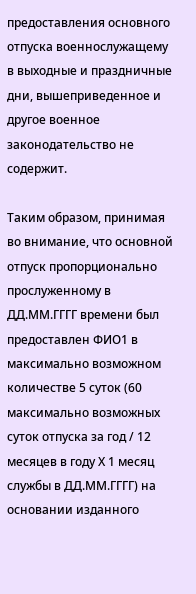предоставления основного отпуска военнослужащему в выходные и праздничные дни, вышеприведенное и другое военное законодательство не содержит.

Таким образом, принимая во внимание, что основной отпуск пропорционально прослуженному в ДД.ММ.ГГГГ времени был предоставлен ФИО1 в максимально возможном количестве 5 суток (60 максимально возможных суток отпуска за год / 12 месяцев в году Х 1 месяц службы в ДД.ММ.ГГГГ) на основании изданного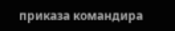приказа командира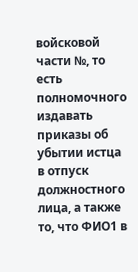войсковой части №, то есть полномочного издавать приказы об убытии истца в отпуск должностного лица, а также то, что ФИО1 в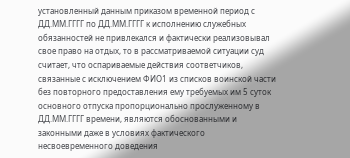установленный данным приказом временной период с ДД.ММ.ГГГГ по ДД.ММ.ГГГГ к исполнению служебных обязанностей не привлекался и фактически реализовывал свое право на отдых, то в рассматриваемой ситуации суд считает, что оспариваемые действия соответчиков, связанные с исключением ФИО1 из списков воинской части без повторного предоставления ему требуемых им 5 суток основного отпуска пропорционально прослуженному в ДД.ММ.ГГГГ времени, являются обоснованными и законными даже в условиях фактического несвоевременного доведения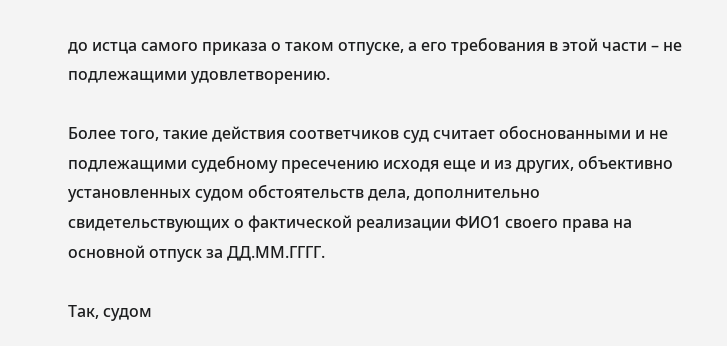до истца самого приказа о таком отпуске, а его требования в этой части – не подлежащими удовлетворению.

Более того, такие действия соответчиков суд считает обоснованными и не подлежащими судебному пресечению исходя еще и из других, объективно установленных судом обстоятельств дела, дополнительно свидетельствующих о фактической реализации ФИО1 своего права на основной отпуск за ДД.ММ.ГГГГ.

Так, судом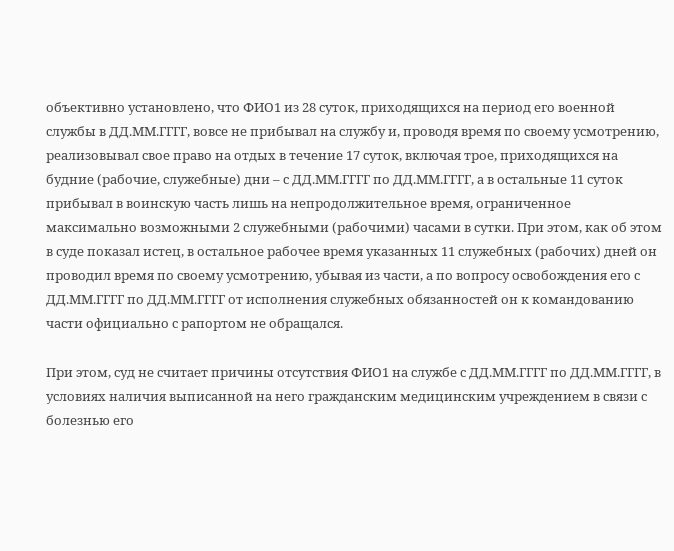объективно установлено, что ФИО1 из 28 суток, приходящихся на период его военной службы в ДД.ММ.ГГГГ, вовсе не прибывал на службу и, проводя время по своему усмотрению, реализовывал свое право на отдых в течение 17 суток, включая трое, приходящихся на будние (рабочие, служебные) дни – с ДД.ММ.ГГГГ по ДД.ММ.ГГГГ, а в остальные 11 суток прибывал в воинскую часть лишь на непродолжительное время, ограниченное максимально возможными 2 служебными (рабочими) часами в сутки. При этом, как об этом в суде показал истец, в остальное рабочее время указанных 11 служебных (рабочих) дней он проводил время по своему усмотрению, убывая из части, а по вопросу освобождения его с ДД.ММ.ГГГГ по ДД.ММ.ГГГГ от исполнения служебных обязанностей он к командованию части официально с рапортом не обращался.

При этом, суд не считает причины отсутствия ФИО1 на службе с ДД.ММ.ГГГГ по ДД.ММ.ГГГГ, в условиях наличия выписанной на него гражданским медицинским учреждением в связи с болезнью его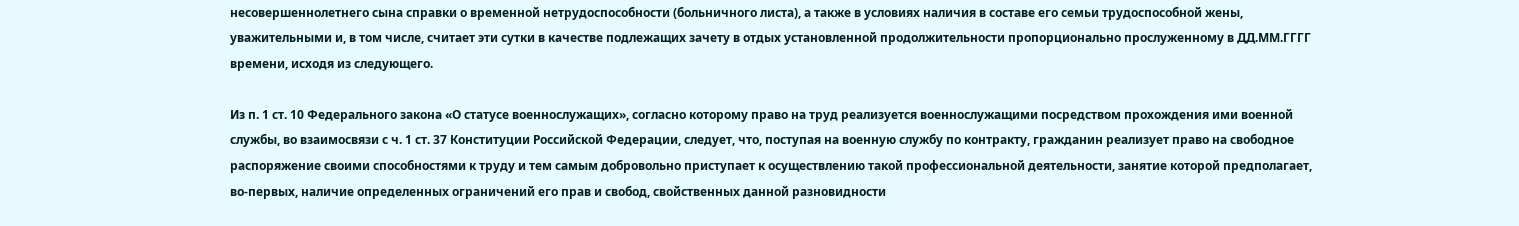несовершеннолетнего сына справки о временной нетрудоспособности (больничного листа), а также в условиях наличия в составе его семьи трудоспособной жены, уважительными и, в том числе, считает эти сутки в качестве подлежащих зачету в отдых установленной продолжительности пропорционально прослуженному в ДД.ММ.ГГГГ времени, исходя из следующего.

Из п. 1 ст. 10 Федерального закона «О статусе военнослужащих», согласно которому право на труд реализуется военнослужащими посредством прохождения ими военной службы, во взаимосвязи с ч. 1 ст. 37 Конституции Российской Федерации, следует, что, поступая на военную службу по контракту, гражданин реализует право на свободное распоряжение своими способностями к труду и тем самым добровольно приступает к осуществлению такой профессиональной деятельности, занятие которой предполагает, во-первых, наличие определенных ограничений его прав и свобод, свойственных данной разновидности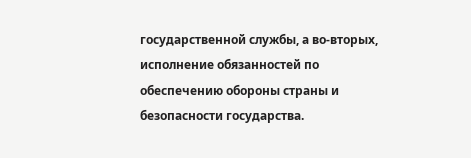государственной службы, а во-вторых, исполнение обязанностей по обеспечению обороны страны и безопасности государства.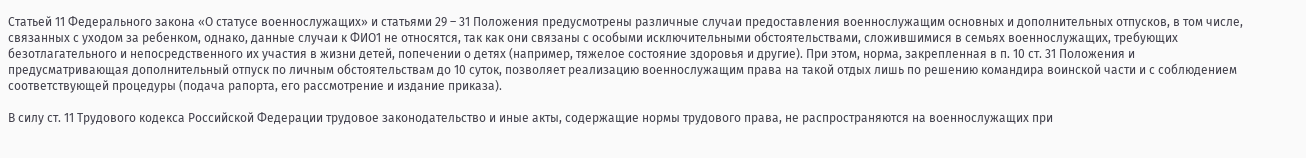Статьей 11 Федерального закона «О статусе военнослужащих» и статьями 29 – 31 Положения предусмотрены различные случаи предоставления военнослужащим основных и дополнительных отпусков, в том числе, связанных с уходом за ребенком, однако, данные случаи к ФИО1 не относятся, так как они связаны с особыми исключительными обстоятельствами, сложившимися в семьях военнослужащих, требующих безотлагательного и непосредственного их участия в жизни детей, попечении о детях (например, тяжелое состояние здоровья и другие). При этом, норма, закрепленная в п. 10 ст. 31 Положения и предусматривающая дополнительный отпуск по личным обстоятельствам до 10 суток, позволяет реализацию военнослужащим права на такой отдых лишь по решению командира воинской части и с соблюдением соответствующей процедуры (подача рапорта, его рассмотрение и издание приказа).

В силу ст. 11 Трудового кодекса Российской Федерации трудовое законодательство и иные акты, содержащие нормы трудового права, не распространяются на военнослужащих при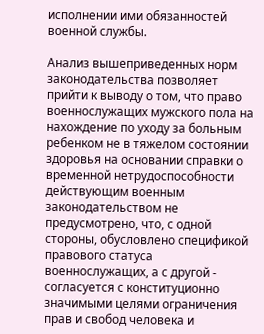исполнении ими обязанностей военной службы.

Анализ вышеприведенных норм законодательства позволяет прийти к выводу о том, что право военнослужащих мужского пола на нахождение по уходу за больным ребенком не в тяжелом состоянии здоровья на основании справки о временной нетрудоспособности действующим военным законодательством не предусмотрено, что, с одной стороны, обусловлено спецификой правового статуса военнослужащих, а с другой - согласуется с конституционно значимыми целями ограничения прав и свобод человека и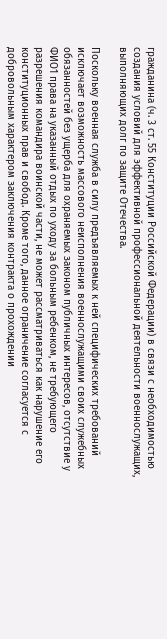гражданина (ч. 3 ст. 55 Конституции Российской Федерации) в связи с необходимостью создания условий для эффективной профессиональной деятельности военнослужащих, выполняющих долг по защите Отечества.

Поскольку военная служба в силу предъявляемых к ней специфических требований исключает возможность массового неисполнения военнослужащими своих служебных обязанностей без ущерба для охраняемых законом публичных интересов, отсутствие у ФИО1 права на указанный отдых по уходу за больным ребенком, не требующего разрешения командира воинской части, не может рассматриваться как нарушение его конституционных прав и свобод. Кроме того, данное ограничение согласуется с добровольным характером заключения контракта о прохождении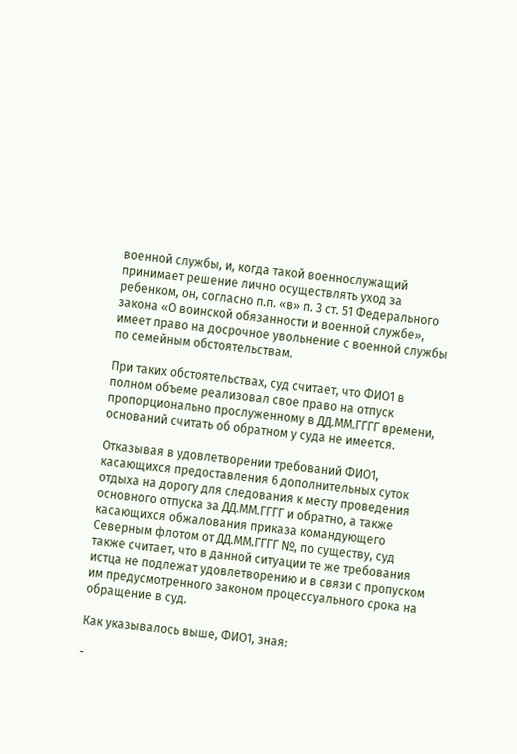военной службы, и, когда такой военнослужащий принимает решение лично осуществлять уход за ребенком, он, согласно п.п. «в» п. 3 ст. 51 Федерального закона «О воинской обязанности и военной службе», имеет право на досрочное увольнение с военной службы по семейным обстоятельствам.

При таких обстоятельствах, суд считает, что ФИО1 в полном объеме реализовал свое право на отпуск пропорционально прослуженному в ДД.ММ.ГГГГ времени, оснований считать об обратном у суда не имеется.

Отказывая в удовлетворении требований ФИО1, касающихся предоставления 6 дополнительных суток отдыха на дорогу для следования к месту проведения основного отпуска за ДД.ММ.ГГГГ и обратно, а также касающихся обжалования приказа командующего Северным флотом от ДД.ММ.ГГГГ №, по существу, суд также считает, что в данной ситуации те же требования истца не подлежат удовлетворению и в связи с пропуском им предусмотренного законом процессуального срока на обращение в суд.

Как указывалось выше, ФИО1, зная:

-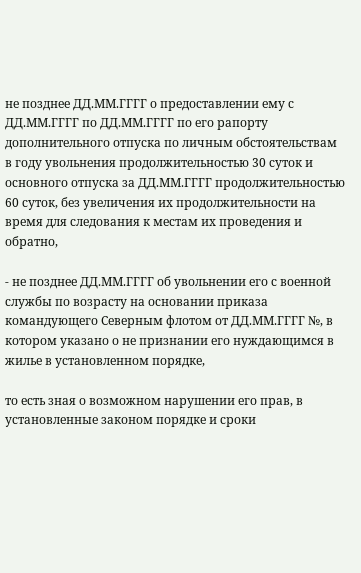не позднее ДД.ММ.ГГГГ о предоставлении ему с ДД.ММ.ГГГГ по ДД.ММ.ГГГГ по его рапорту дополнительного отпуска по личным обстоятельствам в году увольнения продолжительностью 30 суток и основного отпуска за ДД.ММ.ГГГГ продолжительностью 60 суток, без увеличения их продолжительности на время для следования к местам их проведения и обратно,

- не позднее ДД.ММ.ГГГГ об увольнении его с военной службы по возрасту на основании приказа командующего Северным флотом от ДД.ММ.ГГГГ №, в котором указано о не признании его нуждающимся в жилье в установленном порядке,

то есть зная о возможном нарушении его прав, в установленные законом порядке и сроки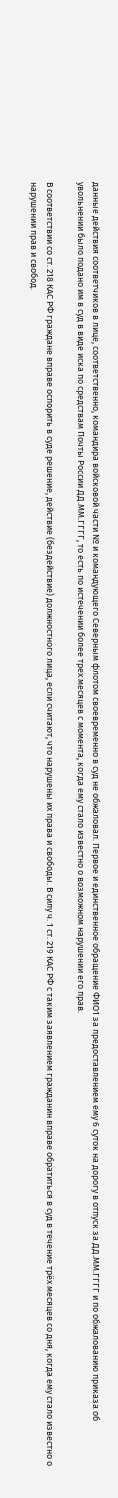данные действия соответчиков в лице, соответственно, командира войсковой части № и командующего Северным флотом своевременно в суд не обжаловал. Первое и единственное обращение ФИО1 за предоставлением ему 6 суток на дорогу в отпуск за ДД.ММ.ГГГГ и по обжалованию приказа об увольнении было подано им в суд в виде иска по средствам Почты России ДД.ММ.ГГГГ, то есть по истечении более трех месяцев с момента, когда ему стало известно о возможном нарушении его прав.

В соответствии со ст. 218 КАС РФ граждане вправе оспорить в суде решение, действие (бездействие) должностного лица, если считают, что нарушены их права и свободы. В силу ч. 1 ст. 219 КАС РФ с таким заявлением гражданин вправе обратиться в суд в течение трёх месяцев со дня, когда ему стало известно о нарушении прав и свобод.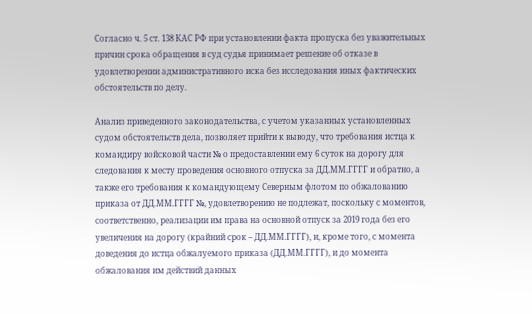Согласно ч. 5 ст. 138 КАС РФ при установлении факта пропуска без уважительных причин срока обращения в суд судья принимает решение об отказе в удовлетворении административного иска без исследования иных фактических обстоятельств по делу.

Анализ приведенного законодательства, с учетом указанных установленных судом обстоятельств дела, позволяет прийти к выводу, что требования истца к командиру войсковой части № о предоставлении ему 6 суток на дорогу для следования к месту проведения основного отпуска за ДД.ММ.ГГГГ и обратно, а также его требования к командующему Северным флотом по обжалованию приказа от ДД.ММ.ГГГГ №, удовлетворению не подлежат, поскольку с моментов, соответственно, реализации им права на основной отпуск за 2019 года без его увеличения на дорогу (крайний срок – ДД.ММ.ГГГГ), и, кроме того, с момента доведения до истца обжалуемого приказа (ДД.ММ.ГГГГ), и до момента обжалования им действий данных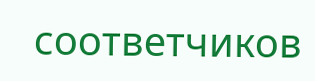соответчиков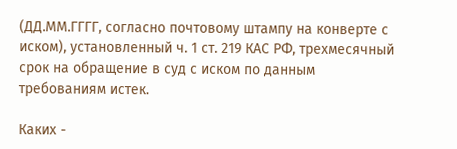(ДД.ММ.ГГГГ, согласно почтовому штампу на конверте с иском), установленный ч. 1 ст. 219 КАС РФ, трехмесячный срок на обращение в суд с иском по данным требованиям истек.

Каких -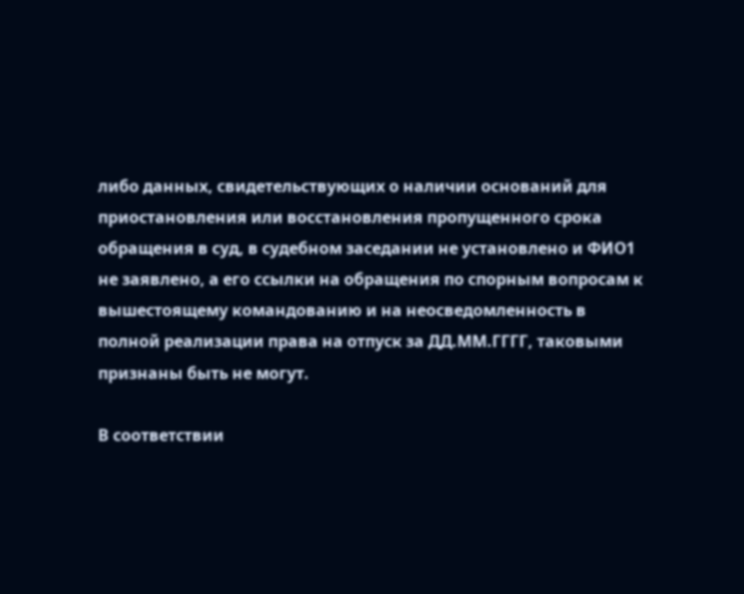либо данных, свидетельствующих о наличии оснований для приостановления или восстановления пропущенного срока обращения в суд, в судебном заседании не установлено и ФИО1 не заявлено, а его ссылки на обращения по спорным вопросам к вышестоящему командованию и на неосведомленность в полной реализации права на отпуск за ДД.ММ.ГГГГ, таковыми признаны быть не могут.

В соответствии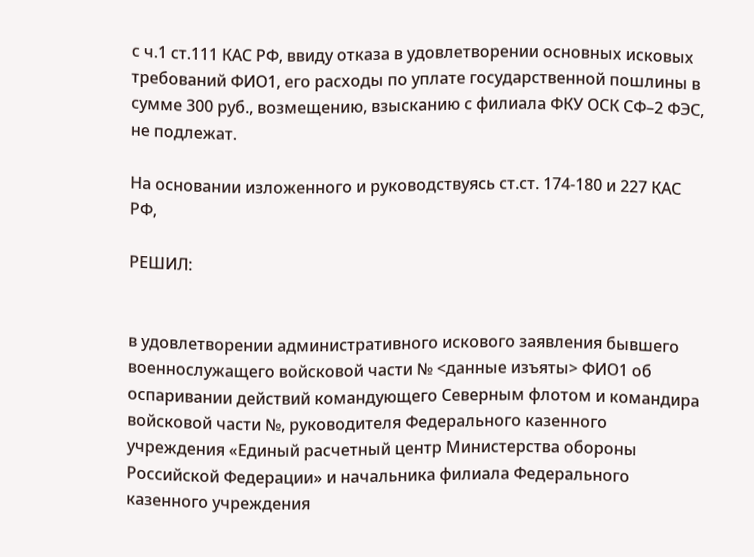с ч.1 ст.111 КАС РФ, ввиду отказа в удовлетворении основных исковых требований ФИО1, его расходы по уплате государственной пошлины в сумме 300 руб., возмещению, взысканию с филиала ФКУ ОСК СФ–2 ФЭС, не подлежат.

На основании изложенного и руководствуясь ст.ст. 174-180 и 227 КАС РФ,

РЕШИЛ:


в удовлетворении административного искового заявления бывшего военнослужащего войсковой части № <данные изъяты> ФИО1 об оспаривании действий командующего Северным флотом и командира войсковой части №, руководителя Федерального казенного учреждения «Единый расчетный центр Министерства обороны Российской Федерации» и начальника филиала Федерального казенного учреждения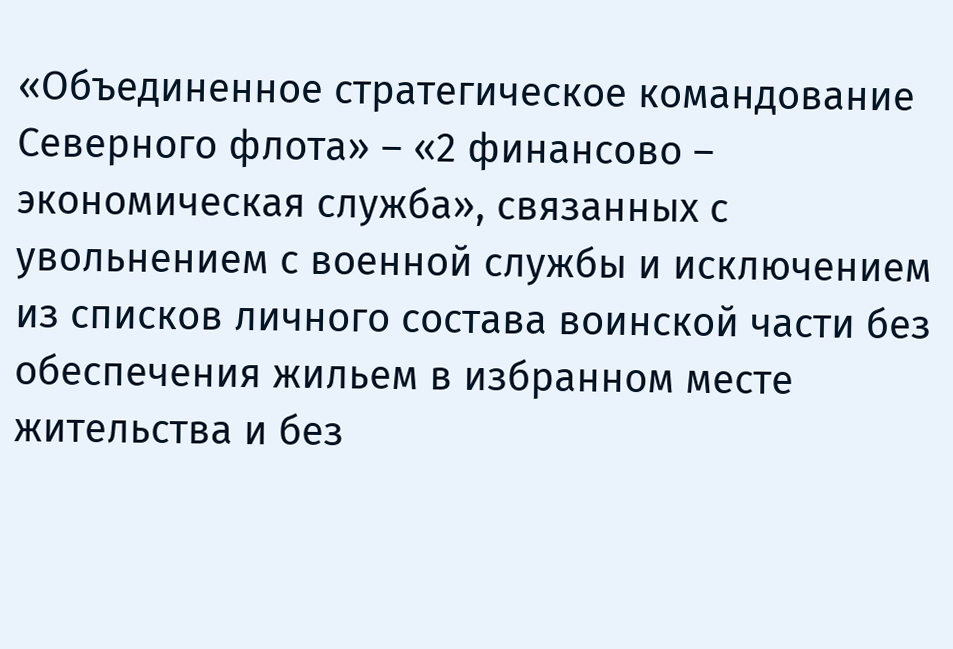«Объединенное стратегическое командование Северного флота» – «2 финансово – экономическая служба», связанных с увольнением с военной службы и исключением из списков личного состава воинской части без обеспечения жильем в избранном месте жительства и без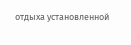отдыха установленной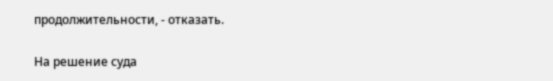продолжительности, - отказать.

На решение суда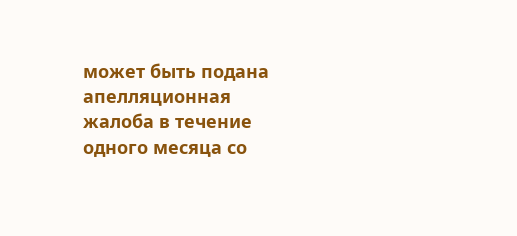может быть подана апелляционная жалоба в течение одного месяца со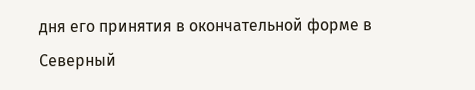дня его принятия в окончательной форме в Северный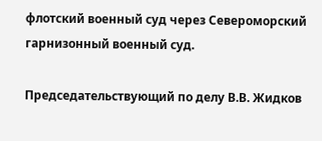флотский военный суд через Североморский гарнизонный военный суд.

Председательствующий по делу В.В. Жидков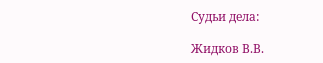Судьи дела:

Жидков В.В.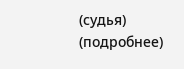(судья) (подробнее)